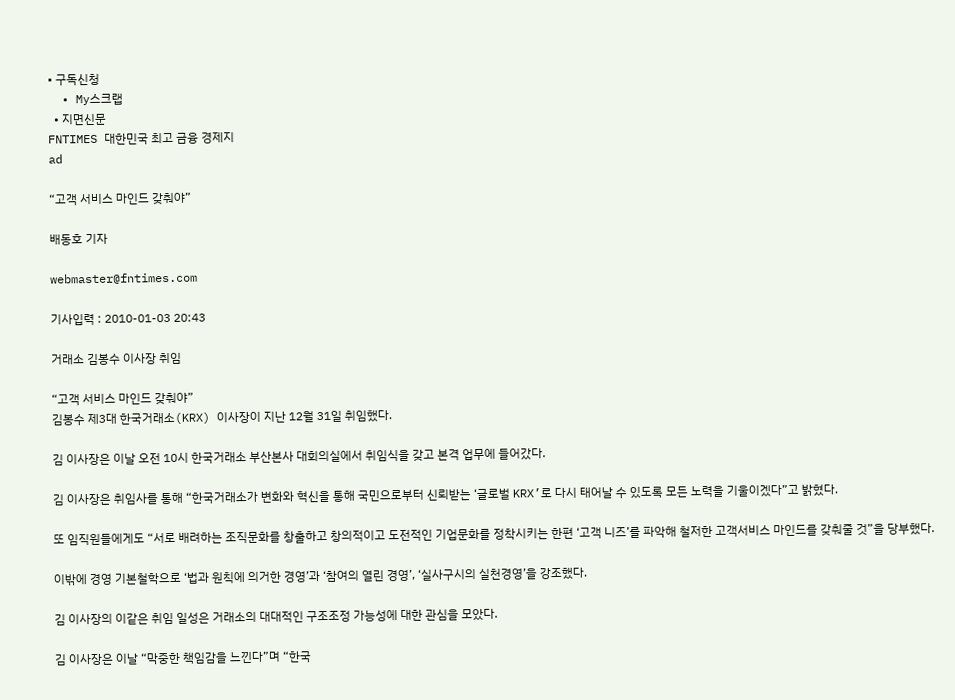• 구독신청
  • My스크랩
  • 지면신문
FNTIMES 대한민국 최고 금융 경제지
ad

“고객 서비스 마인드 갖춰야”

배동호 기자

webmaster@fntimes.com

기사입력 : 2010-01-03 20:43

거래소 김봉수 이사장 취임

“고객 서비스 마인드 갖춰야”
김봉수 제3대 한국거래소(KRX) 이사장이 지난 12월 31일 취임했다.

김 이사장은 이날 오전 10시 한국거래소 부산본사 대회의실에서 취임식을 갖고 본격 업무에 들어갔다.

김 이사장은 취임사를 통해 “한국거래소가 변화와 혁신을 통해 국민으로부터 신뢰받는 ‘글로벌 KRX’로 다시 태어날 수 있도록 모든 노력을 기울이겠다”고 밝혔다.

또 임직원들에게도 “서로 배려하는 조직문화를 창출하고 창의적이고 도전적인 기업문화를 정착시키는 한편 ‘고객 니즈’를 파악해 철저한 고객서비스 마인드를 갖춰줄 것”을 당부했다.

이밖에 경영 기본철학으로 ‘법과 원칙에 의거한 경영’과 ‘참여의 열린 경영’, ‘실사구시의 실천경영’을 강조했다.

김 이사장의 이같은 취임 일성은 거래소의 대대적인 구조조정 가능성에 대한 관심을 모았다.

김 이사장은 이날 “막중한 책임감을 느낀다”며 “한국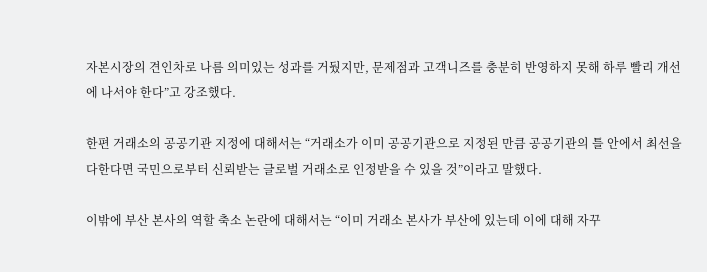자본시장의 견인차로 나름 의미있는 성과를 거뒀지만, 문제점과 고객니즈를 충분히 반영하지 못해 하루 빨리 개선에 나서야 한다”고 강조했다.

한편 거래소의 공공기관 지정에 대해서는 “거래소가 이미 공공기관으로 지정된 만큼 공공기관의 틀 안에서 최선을 다한다면 국민으로부터 신뢰받는 글로벌 거래소로 인정받을 수 있을 것”이라고 말했다.

이밖에 부산 본사의 역할 축소 논란에 대해서는 “이미 거래소 본사가 부산에 있는데 이에 대해 자꾸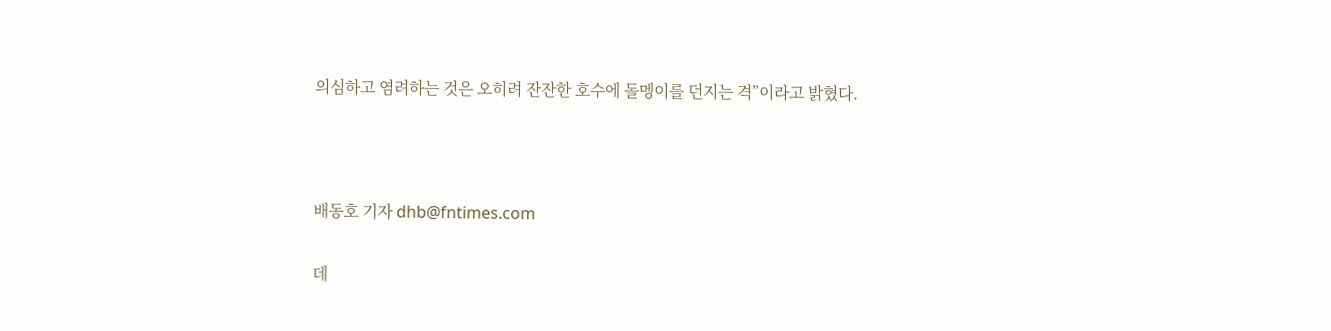의심하고 염려하는 것은 오히려 잔잔한 호수에 돌멩이를 던지는 격”이라고 밝혔다.



배동호 기자 dhb@fntimes.com

데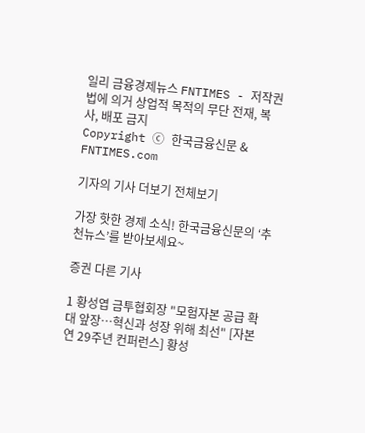일리 금융경제뉴스 FNTIMES - 저작권법에 의거 상업적 목적의 무단 전재, 복사, 배포 금지
Copyright ⓒ 한국금융신문 & FNTIMES.com

기자의 기사 더보기 전체보기

가장 핫한 경제 소식! 한국금융신문의 ‘추천뉴스’를 받아보세요~

증권 다른 기사

1 황성엽 금투협회장 "모험자본 공급 확대 앞장…혁신과 성장 위해 최선" [자본연 29주년 컨퍼런스] 황성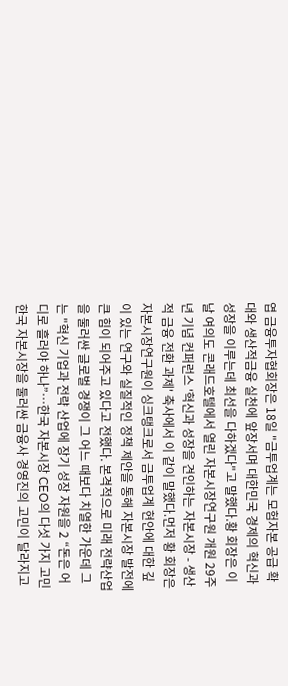엽 금융투자협회장은 18일 "금투업계는 모험자본 공급 확대와 생산적금융 실천에 앞장서며 대한민국 경제의 혁신과 성장을 이루는데 최선을 다하겠다"고 말했다.황 회장은 이날 여의도 콘래드호텔에서 열린 자본시장연구원 개원 29주년 기념 컨퍼런스 '혁신과 성장을 견인하는 자본시장 - 생산적 금융 전환 과제' 축사에서 이 같이 말했다.먼저 황 회장은 자본시장연구원이 싱크탱크로서 금투업계 현안에 대한 깊이 있는 연구와 실질적인 정책 제안을 통해 자본시장 발전에 큰 힘이 되어주고 있다고 전했다. 본격적으로 미래 전략산업을 둘러싼 글로벌 경쟁이 그 어느 때보다 치열한 가운데 그는 "혁신 기업과 전략 산업에 장기 성장 자원을 2 “돈은 어디로 흘러야 하나”…한국 자본시장 CEO의 다섯 가지 고민 한국 자본시장을 둘러싼 금융사 경영진의 고민이 달라지고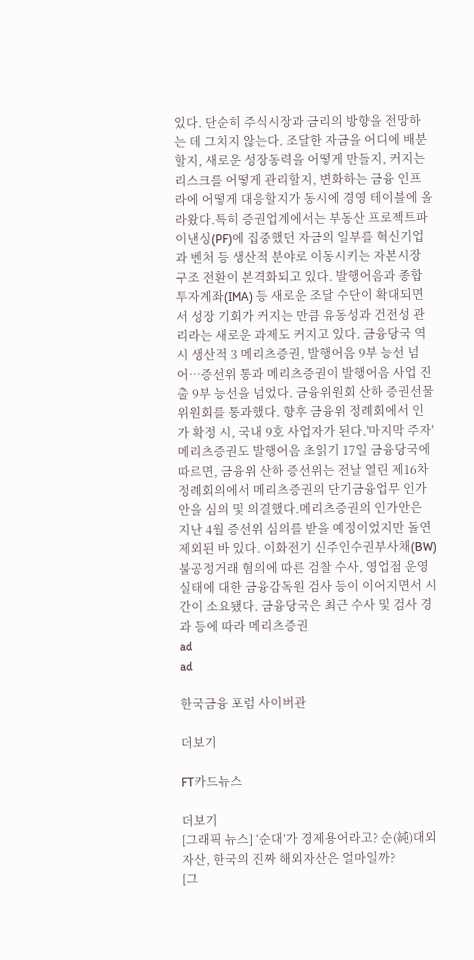있다. 단순히 주식시장과 금리의 방향을 전망하는 데 그치지 않는다. 조달한 자금을 어디에 배분할지, 새로운 성장동력을 어떻게 만들지, 커지는 리스크를 어떻게 관리할지, 변화하는 금융 인프라에 어떻게 대응할지가 동시에 경영 테이블에 올라왔다.특히 증권업계에서는 부동산 프로젝트파이낸싱(PF)에 집중했던 자금의 일부를 혁신기업과 벤처 등 생산적 분야로 이동시키는 자본시장 구조 전환이 본격화되고 있다. 발행어음과 종합투자계좌(IMA) 등 새로운 조달 수단이 확대되면서 성장 기회가 커지는 만큼 유동성과 건전성 관리라는 새로운 과제도 커지고 있다. 금융당국 역시 생산적 3 메리츠증권, 발행어음 9부 능선 넘어…증선위 통과 메리츠증권이 발행어음 사업 진출 9부 능선을 넘었다. 금융위원회 산하 증권선물위원회를 통과했다. 향후 금융위 정례회에서 인가 확정 시, 국내 9호 사업자가 된다.'마지막 주자' 메리츠증권도 발행어음 초읽기 17일 금융당국에 따르면, 금융위 산하 증선위는 전날 열린 제16차 정례회의에서 메리츠증권의 단기금융업무 인가안을 심의 및 의결했다.메리츠증권의 인가안은 지난 4월 증선위 심의를 받을 예정이었지만 돌연 제외된 바 있다. 이화전기 신주인수권부사채(BW) 불공정거래 혐의에 따른 검찰 수사, 영업점 운영 실태에 대한 금융감독원 검사 등이 이어지면서 시간이 소요됐다. 금융당국은 최근 수사 및 검사 경과 등에 따라 메리츠증권
ad
ad

한국금융 포럼 사이버관

더보기

FT카드뉴스

더보기
[그래픽 뉴스] ‘순대’가 경제용어라고? 순(純)대외자산, 한국의 진짜 해외자산은 얼마일까?
[그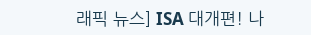래픽 뉴스] ISA 대개편! 나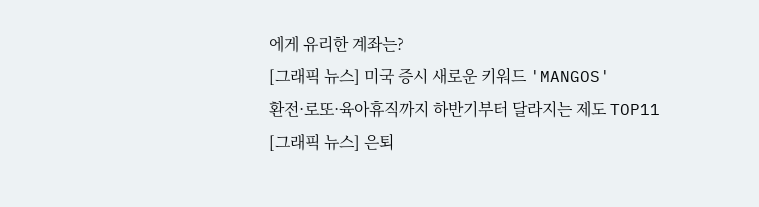에게 유리한 계좌는?
[그래픽 뉴스] 미국 증시 새로운 키워드 'MANGOS'
환전·로또·육아휴직까지 하반기부터 달라지는 제도 TOP11
[그래픽 뉴스] 은퇴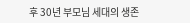후 30년 부모님 세대의 생존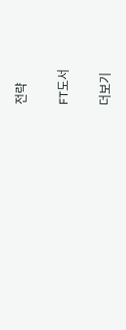전략

FT도서

더보기